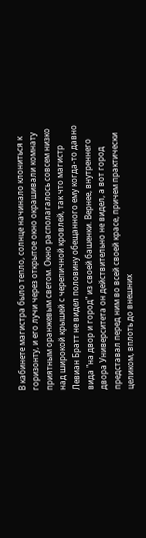В кабинете магистра было тепло, солнце начинало клониться к горизонту, и его лучи через открытое окно окрашивали комнату приятным оранжевым светом. Окно располагалось совсем низко над широкой крышей с черепичной кровлей, так что магистр Левиан Братт не видел половину обещанного ему когда-то давно вида "на двор и город" из своей башенки. Вернее, внутреннего двора Университета он действительно не видел, а вот город представал перед ним во всей своей красе, причем практически целиком, вплоть до внешних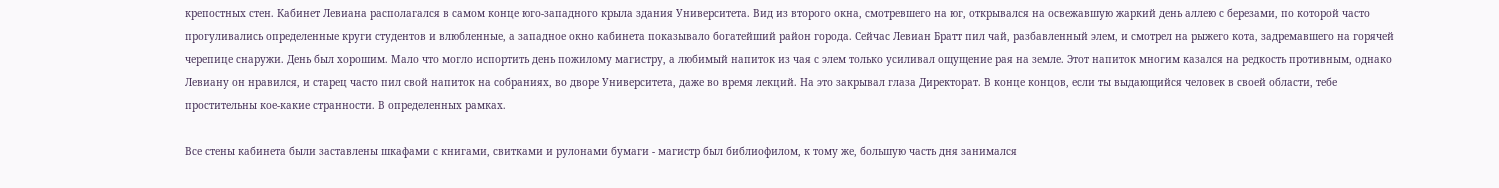крепостных стен. Кабинет Левиана располагался в самом конце юго-западного крыла здания Университета. Вид из второго окна, смотревшего на юг, открывался на освежавшую жаркий день аллею с березами, по которой часто прогуливались определенные круги студентов и влюбленные, а западное окно кабинета показывало богатейший район города. Сейчас Левиан Братт пил чай, разбавленный элем, и смотрел на рыжего кота, задремавшего на горячей черепице снаружи. День был хорошим. Мало что могло испортить день пожилому магистру, а любимый напиток из чая с элем только усиливал ощущение рая на земле. Этот напиток многим казался на редкость противным, однако Левиану он нравился, и старец часто пил свой напиток на собраниях, во дворе Университета, даже во время лекций. На это закрывал глаза Директорат. В конце концов, если ты выдающийся человек в своей области, тебе простительны кое-какие странности. В определенных рамках.

Все стены кабинета были заставлены шкафами с книгами, свитками и рулонами бумаги - магистр был библиофилом, к тому же, большую часть дня занимался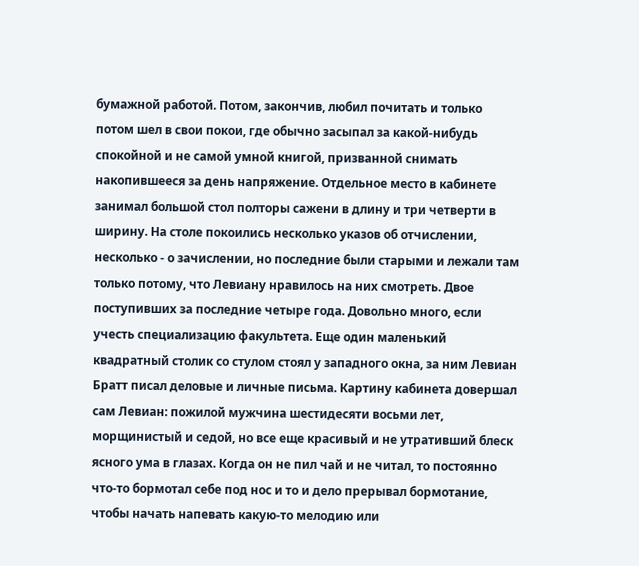бумажной работой. Потом, закончив, любил почитать и только потом шел в свои покои, где обычно засыпал за какой-нибудь спокойной и не самой умной книгой, призванной снимать накопившееся за день напряжение. Отдельное место в кабинете занимал большой стол полторы сажени в длину и три четверти в ширину. На столе покоились несколько указов об отчислении, несколько - о зачислении, но последние были старыми и лежали там только потому, что Левиану нравилось на них смотреть. Двое поступивших за последние четыре года. Довольно много, если учесть специализацию факультета. Еще один маленький квадратный столик со стулом стоял у западного окна, за ним Левиан Братт писал деловые и личные письма. Картину кабинета довершал сам Левиан: пожилой мужчина шестидесяти восьми лет, морщинистый и седой, но все еще красивый и не утративший блеск ясного ума в глазах. Когда он не пил чай и не читал, то постоянно что-то бормотал себе под нос и то и дело прерывал бормотание, чтобы начать напевать какую-то мелодию или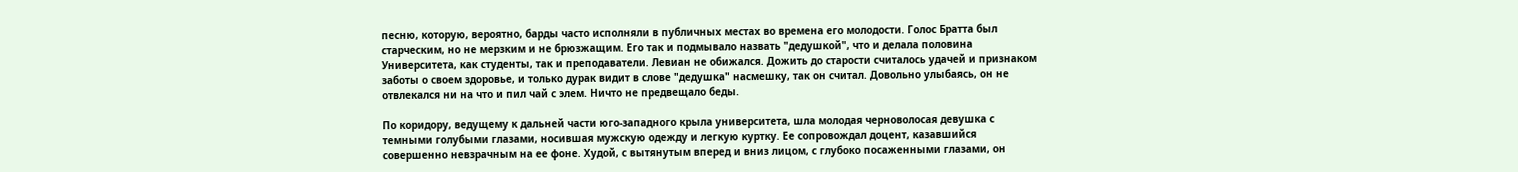песню, которую, вероятно, барды часто исполняли в публичных местах во времена его молодости. Голос Братта был старческим, но не мерзким и не брюзжащим. Его так и подмывало назвать "дедушкой", что и делала половина Университета, как студенты, так и преподаватели. Левиан не обижался. Дожить до старости считалось удачей и признаком заботы о своем здоровье, и только дурак видит в слове "дедушка" насмешку, так он считал. Довольно улыбаясь, он не отвлекался ни на что и пил чай с элем. Ничто не предвещало беды.

По коридору, ведущему к дальней части юго-западного крыла университета, шла молодая черноволосая девушка с темными голубыми глазами, носившая мужскую одежду и легкую куртку. Ее сопровождал доцент, казавшийся совершенно невзрачным на ее фоне. Худой, с вытянутым вперед и вниз лицом, с глубоко посаженными глазами, он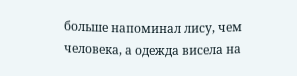больше напоминал лису, чем человека, а одежда висела на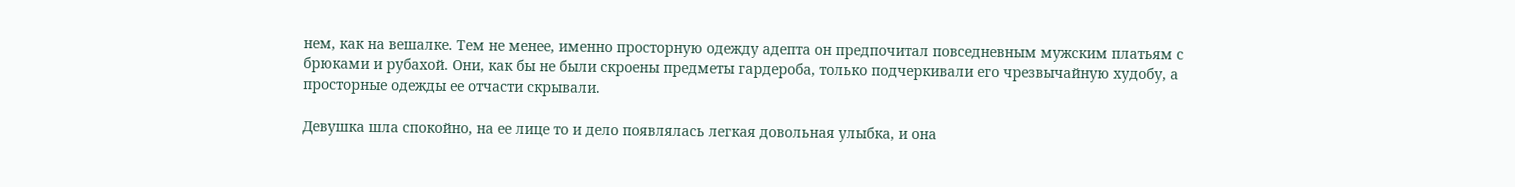нем, как на вешалке. Тем не менее, именно просторную одежду адепта он предпочитал повседневным мужским платьям с брюками и рубахой. Они, как бы не были скроены предметы гардероба, только подчеркивали его чрезвычайную худобу, а просторные одежды ее отчасти скрывали.

Девушка шла спокойно, на ее лице то и дело появлялась легкая довольная улыбка, и она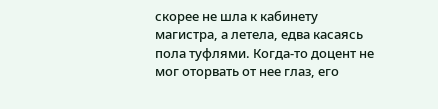скорее не шла к кабинету магистра, а летела, едва касаясь пола туфлями. Когда-то доцент не мог оторвать от нее глаз, его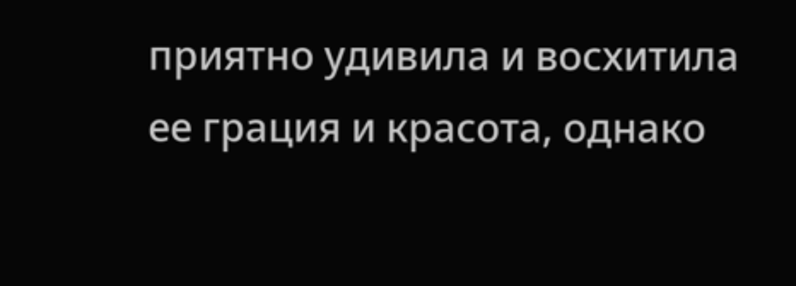приятно удивила и восхитила ее грация и красота, однако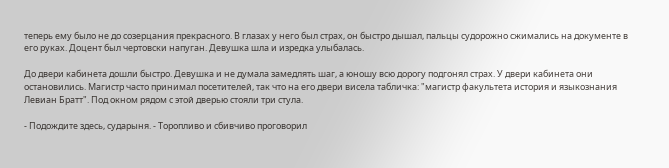теперь ему было не до созерцания прекрасного. В глазах у него был страх, он быстро дышал, пальцы судорожно сжимались на документе в его руках. Доцент был чертовски напуган. Девушка шла и изредка улыбалась.

До двери кабинета дошли быстро. Девушка и не думала замедлять шаг, а юношу всю дорогу подгонял страх. У двери кабинета они остановились. Магистр часто принимал посетителей, так что на его двери висела табличка: "магистр факультета история и языкознания Левиан Братт". Под окном рядом с этой дверью стояли три стула.

- Подождите здесь, сударыня. - Торопливо и сбивчиво проговорил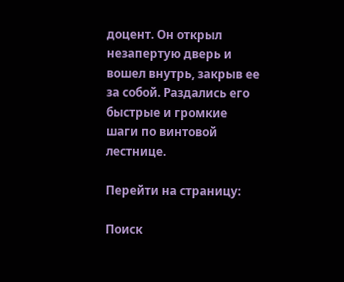доцент. Он открыл незапертую дверь и вошел внутрь, закрыв ее за собой. Раздались его быстрые и громкие шаги по винтовой лестнице.

Перейти на страницу:

Поиск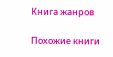Книга жанров

Похожие книги